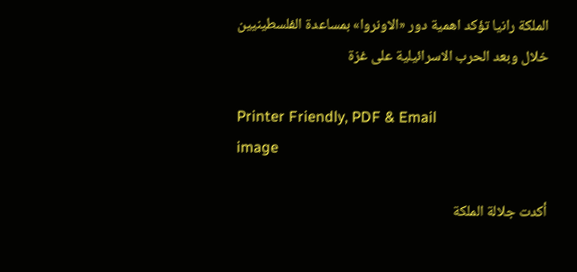الملكة رانيا تؤكد اهمية دور «الاونروا» بمساعدة الفلسطينيين خلال وبعد الحرب الاسرائيلية على غزة

Printer Friendly, PDF & Email
image

أكدت جلالة الملكة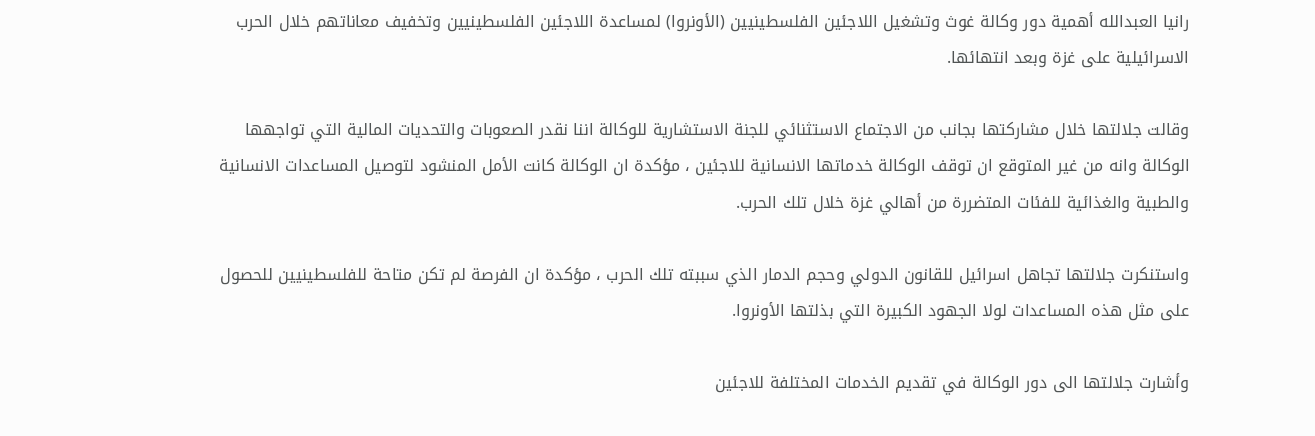رانيا العبدالله أهمية دور وكالة غوث وتشغيل اللاجئين الفلسطينيين (الأونروا) لمساعدة اللاجئين الفلسطينيين وتخفيف معاناتهم خلال الحرب الاسرائيلية على غزة وبعد انتهائها.

وقالت جلالتها خلال مشاركتها بجانب من الاجتماع الاستثنائي للجنة الاستشارية للوكالة اننا نقدر الصعوبات والتحديات المالية التي تواجهها الوكالة وانه من غير المتوقع ان توقف الوكالة خدماتها الانسانية للاجئين ، مؤكدة ان الوكالة كانت الأمل المنشود لتوصيل المساعدات الانسانية والطبية والغذائية للفئات المتضررة من أهالي غزة خلال تلك الحرب.

واستنكرت جلالتها تجاهل اسرائيل للقانون الدولي وحجم الدمار الذي سببته تلك الحرب ، مؤكدة ان الفرصة لم تكن متاحة للفلسطينيين للحصول على مثل هذه المساعدات لولا الجهود الكبيرة التي بذلتها الأونروا.

وأشارت جلالتها الى دور الوكالة في تقديم الخدمات المختلفة للاجئين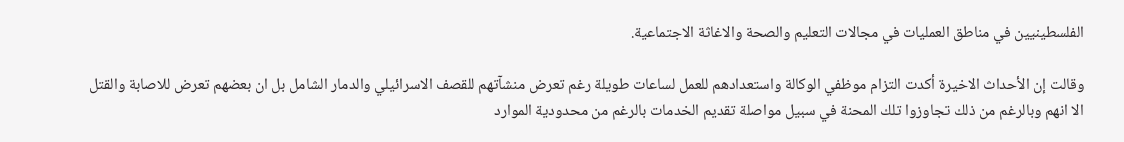الفلسطينيين في مناطق العمليات في مجالات التعليم والصحة والاغاثة الاجتماعية.

وقالت إن الأحداث الاخيرة أكدت التزام موظفي الوكالة واستعدادهم للعمل لساعات طويلة رغم تعرض منشآتهم للقصف الاسرائيلي والدمار الشامل بل ان بعضهم تعرض للاصابة والقتل الا انهم وبالرغم من ذلك تجاوزوا تلك المحنة في سبيل مواصلة تقديم الخدمات بالرغم من محدودية الموارد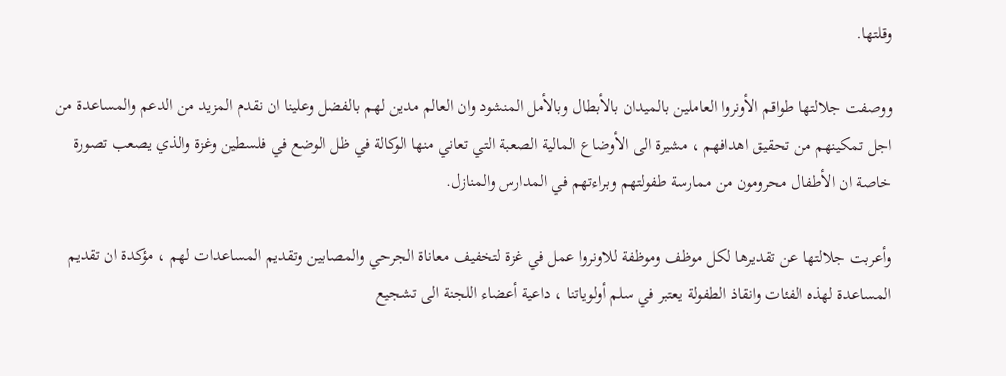وقلتها.

ووصفت جلالتها طواقم الأونروا العاملين بالميدان بالأبطال وبالأمل المنشود وان العالم مدين لهم بالفضل وعلينا ان نقدم المزيد من الدعم والمساعدة من اجل تمكينهم من تحقيق اهدافهم ، مشيرة الى الأوضاع المالية الصعبة التي تعاني منها الوكالة في ظل الوضع في فلسطين وغزة والذي يصعب تصورة خاصة ان الأطفال محرومون من ممارسة طفولتهم وبراءتهم في المدارس والمنازل.

وأعربت جلالتها عن تقديرها لكل موظف وموظفة للاونروا عمل في غزة لتخفيف معاناة الجرحي والمصابين وتقديم المساعدات لهم ، مؤكدة ان تقديم المساعدة لهذه الفئات وانقاذ الطفولة يعتبر في سلم أولوياتنا ، داعية أعضاء اللجنة الى تشجيع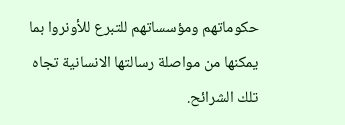حكوماتهم ومؤسساتهم للتبرع للأونروا بما يمكنها من مواصلة رسالتها الانسانية تجاه تلك الشرائح.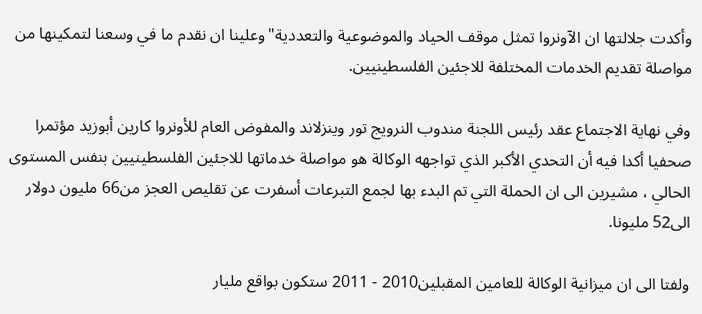وأكدت جلالتها ان الآونروا تمثل موقف الحياد والموضوعية والتعددية"وعلينا ان نقدم ما في وسعنا لتمكينها من مواصلة تقديم الخدمات المختلفة للاجئين الفلسطينيين.

وفي نهاية الاجتماع عقد رئيس اللجنة مندوب النرويج تور وينزلاند والمفوض العام للأونروا كارين أبوزيد مؤتمرا صحفيا أكدا فيه أن التحدي الأكبر الذي تواجهه الوكالة هو مواصلة خدماتها للاجئين الفلسطينيين بنفس المستوى الحالي ، مشيرين الى ان الحملة التي تم البدء بها لجمع التبرعات أسفرت عن تقليص العجز من66 مليون دولار الى52 مليونا.

ولفتا الى ان ميزانية الوكالة للعامين المقبلين2010 - 2011 ستكون بواقع مليار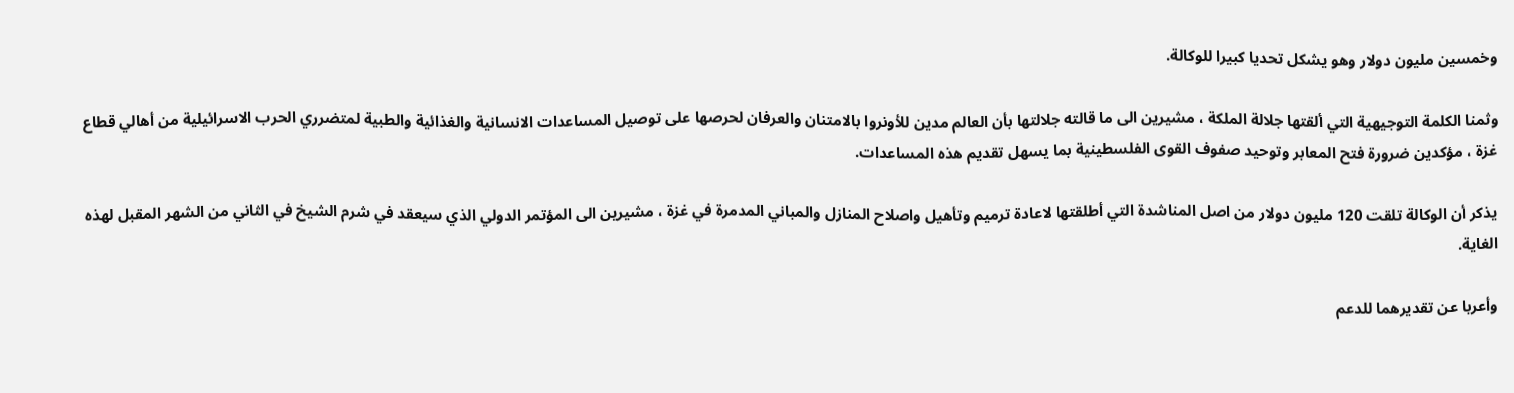وخمسين مليون دولار وهو يشكل تحديا كبيرا للوكالة.

وثمنا الكلمة التوجيهية التي ألقتها جلالة الملكة ، مشيرين الى ما قالته جلالتها بأن العالم مدين للأونروا بالامتنان والعرفان لحرصها على توصيل المساعدات الانسانية والغذائية والطبية لمتضرري الحرب الاسرائيلية من أهالي قطاع غزة ، مؤكدين ضرورة فتح المعابر وتوحيد صفوف القوى الفلسطينية بما يسهل تقديم هذه المساعدات.

يذكر أن الوكالة تلقت 120 مليون دولار من اصل المناشدة التي أطلقتها لاعادة ترميم وتأهيل واصلاح المنازل والمباني المدمرة في غزة ، مشيرين الى المؤتمر الدولي الذي سيعقد في شرم الشيخ في الثاني من الشهر المقبل لهذه الغاية.

وأعربا عن تقديرهما للدعم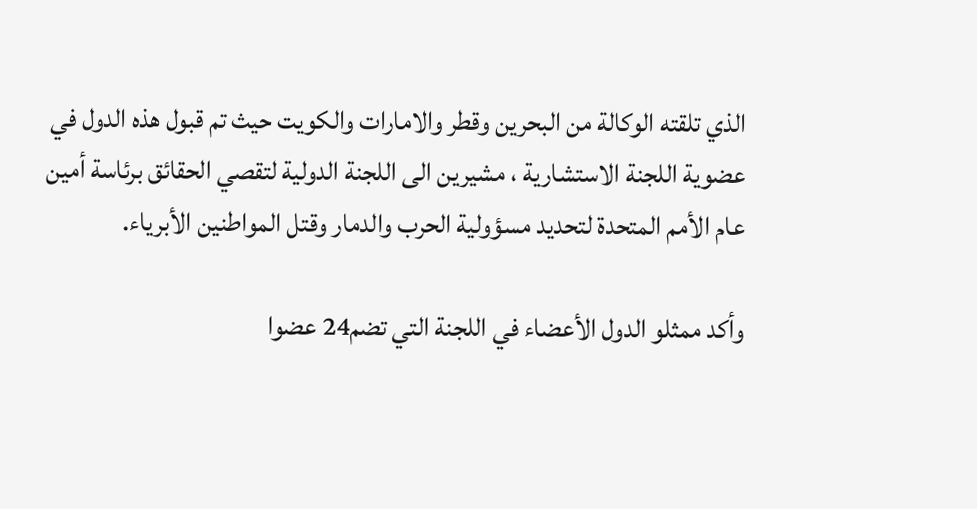الذي تلقته الوكالة من البحرين وقطر والامارات والكويت حيث تم قبول هذه الدول في عضوية اللجنة الاستشارية ، مشيرين الى اللجنة الدولية لتقصي الحقائق برئاسة أمين عام الأمم المتحدة لتحديد مسؤولية الحرب والدمار وقتل المواطنين الأبرياء.

وأكد ممثلو الدول الأعضاء في اللجنة التي تضم24 عضوا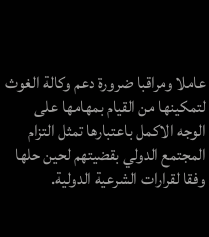عاملا ومراقبا ضرورة دعم وكالة الغوث لتمكينها من القيام بمهامها على الوجه الاكمل باعتبارها تمثل التزام المجتمع الدولي بقضيتهم لحين حلها وفقا لقرارات الشرعية الدولية.